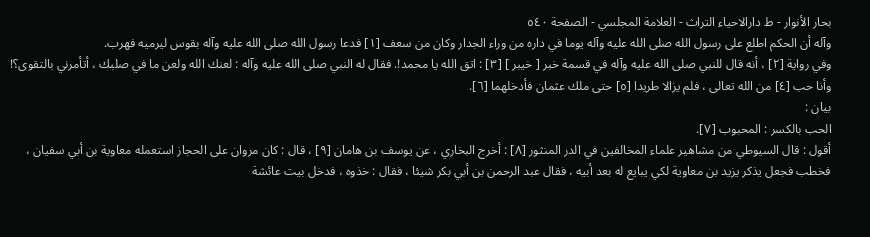بحار الأنوار - ط دارالاحیاء التراث - العلامة المجلسي - الصفحة ٥٤٠
وآله أن الحكم اطلع على رسول الله صلى الله عليه وآله يوما في داره من وراء الجدار وكان من سعف [١] فدعا رسول الله صلى الله عليه وآله بقوس ليرميه فهرب.
وفي رواية [٢] ، أنه قال للنبي صلى الله عليه وآله في قسمة خبر [ خيبر ] [٣] : اتق الله يا محمد!. فقال له النبي صلى الله عليه وآله : لعنك الله ولعن ما في صلبك ، أتأمرني بالتقوى؟! وأنا حب [٤] من الله تعالى ، فلم يزالا طريدا [٥] حتى ملك عثمان فأدخلهما [٦].
بيان :
الحب بالكسر : المحبوب [٧].
أقول : قال السيوطي من مشاهير علماء المخالفين في الدر المنثور [٨] : أخرج البخاري ، عن يوسف بن هامان [٩] ، قال : كان مروان على الحجاز استعمله معاوية بن أبي سفيان ، فخطب فجعل يذكر يزيد بن معاوية لكي يبايع له بعد أبيه ، فقال عبد الرحمن بن أبي بكر شيئا ، فقال : خذوه ، فدخل بيت عائشة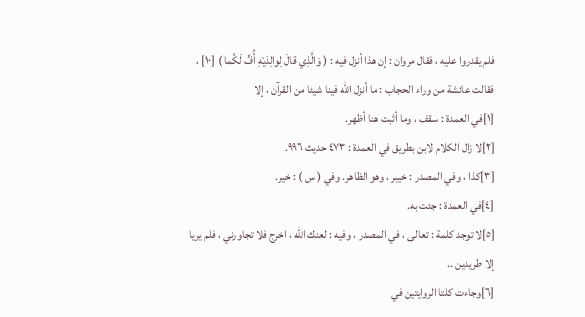فلم يقدروا عليه ، فقال مروان : إن هذا أنزل فيه : ( وَالَّذِي قالَ لِوالِدَيْهِ أُفٍّ لَكُما ) [١٠] ، فقالت عائشة من وراء الحجاب : ما أنزل الله فينا شيئا من القرآن ، إلا
[١]في العمدة : سقف ، وما أثبت هنا أظهر.
[٢]لا زال الكلام لابن بطريق في العمدة : ٤٧٣ حديث ٩٩٦.
[٣]كذا ، وفي المصدر : خيبر ، وهو الظاهر. وفي ( س ) : خير.
[٤]في العمدة : جئت به.
[٥]لا توجد كلمة : تعالى ، في المصدر ، وفيه : لعنك الله ، اخرج فلا تجاورني ، فلم يريا إلا طريدين ..
[٦]وجاءت كلتا الروايتين في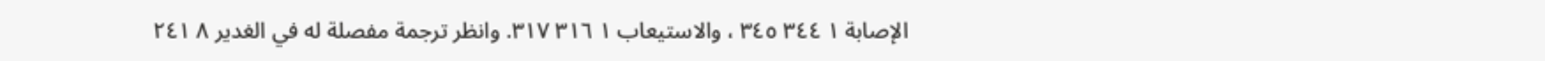الإصابة ١ ٣٤٤ ٣٤٥ ، والاستيعاب ١ ٣١٦ ٣١٧. وانظر ترجمة مفصلة له في الغدير ٨ ٢٤١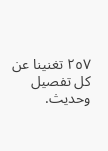٢٥٧ تغنينا عن كل تفصيل وحديث.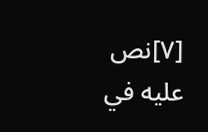[٧]نص عليه في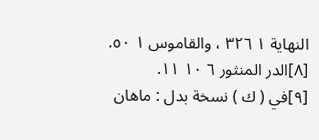النهاية ١ ٣٢٦ ، والقاموس ١ ٥٠.
[٨]الدر المنثور ٦ ١٠ ١١.
[٩]في ( ك ) نسخة بدل : ماهان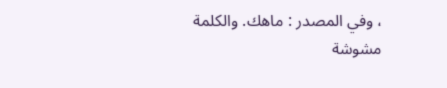، وفي المصدر : ماهك. والكلمة مشوشة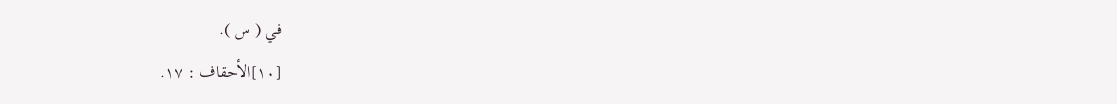في ( س ).
[١٠]الأحقاف : ١٧.